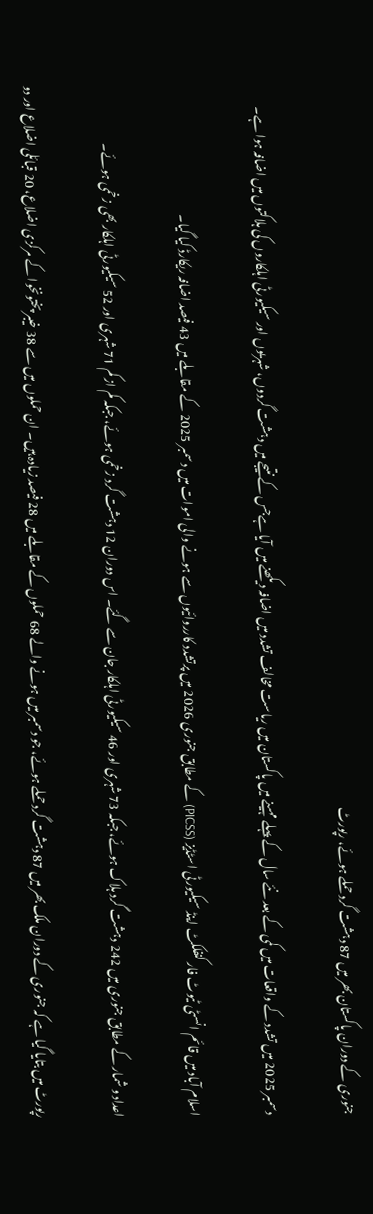جنوری کے دوران پاکستان بھر میں 87 دہشت گرد حملے ہوئے، رپورٹ

دسمبر 2025 میں تشدد کے واقعات میں کمی کے بعد نئے سال کے پہلے مہینے میں پاکستان میں ریاست مخالف تشدد میں اضافہ دیکھنے میں آیا ہےجس کے نتیجے میں دہشت گردوں، شہریوں اور سیکیورٹی اہلکاروں کی ہلاکتوں میں اضافہ ہوا ہے۔

اسلام آباد میں قائم انسٹی ٹیوٹ فار کنفلکٹ اینڈ سیکیورٹی اسٹڈیز (PICSS) کے مطابق جنوری 2026 میں پرتشدد کارروائیوں سے ہونے والی اموات میں دسمبر 2025 کے مقابلے میں 43 فیصد اضافہ ریکارڈ کیا گیا۔

اعداد و شمار کے مطابق جنوری میں 242 دہشت گرد ہلاک ہوئے، جبکہ 73 شہری اور 46 سیکیورٹی اہلکار جان سے گئے۔ اس دوران 12 دہشت گرد زخمی ہوئے، جبکہ کم از کم 71 شہری اور 52 سیکیورٹی اہلکار بھی زخمی ہوئے۔

رپورٹ میں بتایا گیا ہے کہ جنوری کے دوران ملک بھر میں 87 دہشت گرد حملے ہوئے، جو دسمبر میں ہونے والے 68 حملوں کے مقابلے میں 28 فیصد زیادہ ہیں۔ ان حملوں میں سے 38 خیبر پختونخوا کے مرکزی اضلاع، 20 قبائلی اضلاع اور دو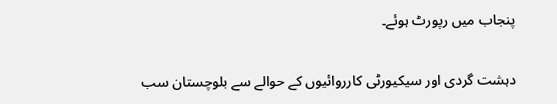پنجاب میں رپورٹ ہوئے۔

دہشت گردی اور سیکیورٹی کارروائیوں کے حوالے سے بلوچستان سب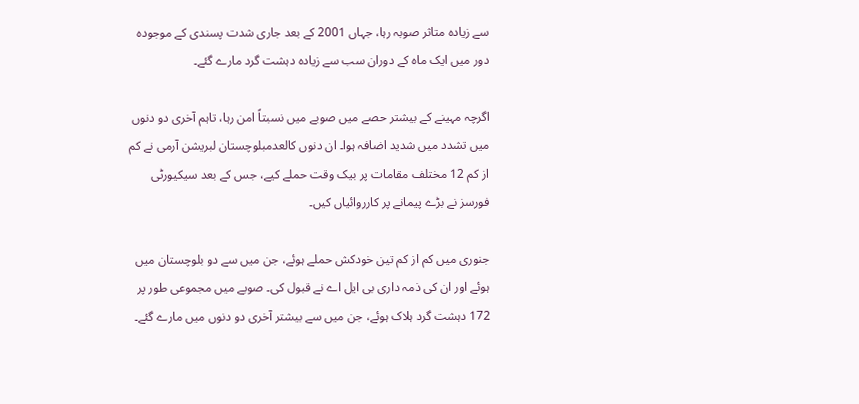سے زیادہ متاثر صوبہ رہا، جہاں 2001 کے بعد جاری شدت پسندی کے موجودہ دور میں ایک ماہ کے دوران سب سے زیادہ دہشت گرد مارے گئے۔

اگرچہ مہینے کے بیشتر حصے میں صوبے میں نسبتاً امن رہا، تاہم آخری دو دنوں میں تشدد میں شدید اضافہ ہوا۔ ان دنوں کالعدمبلوچستان لبریشن آرمی نے کم از کم 12 مختلف مقامات پر بیک وقت حملے کیے، جس کے بعد سیکیورٹی فورسز نے بڑے پیمانے پر کارروائیاں کیں۔

جنوری میں کم از کم تین خودکش حملے ہوئے، جن میں سے دو بلوچستان میں ہوئے اور ان کی ذمہ داری بی ایل اے نے قبول کی۔ صوبے میں مجموعی طور پر 172 دہشت گرد ہلاک ہوئے، جن میں سے بیشتر آخری دو دنوں میں مارے گئے۔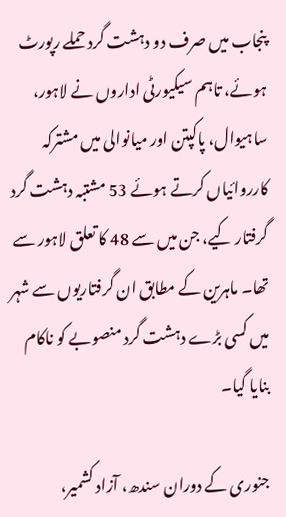پنجاب میں صرف دو دہشت گرد حملے رپورٹ ہوئے، تاہم سیکیورٹی اداروں نے لاہور، ساہیوال، پاکپتن اور میانوالی میں مشترکہ کارروائیاں کرتے ہوئے 53 مشتبہ دہشت گرد گرفتار کیے، جن میں سے 48 کا تعلق لاہور سے تھا۔ ماہرین کے مطابق ان گرفتاریوں سے شہر میں کسی بڑے دہشت گرد منصوبے کو ناکام بنایا گیا۔

جنوری کے دوران سندھ، آزاد کشمیر،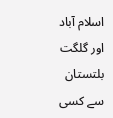اسلام آباد اور گلگت بلتستان سے کسی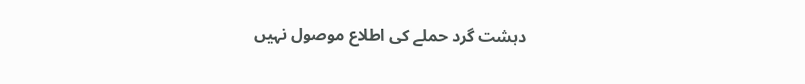دہشت گرد حملے کی اطلاع موصول نہیں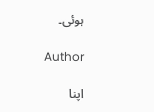ہوئی۔

Author

اپنا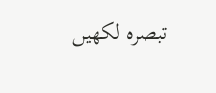تبصرہ لکھیں